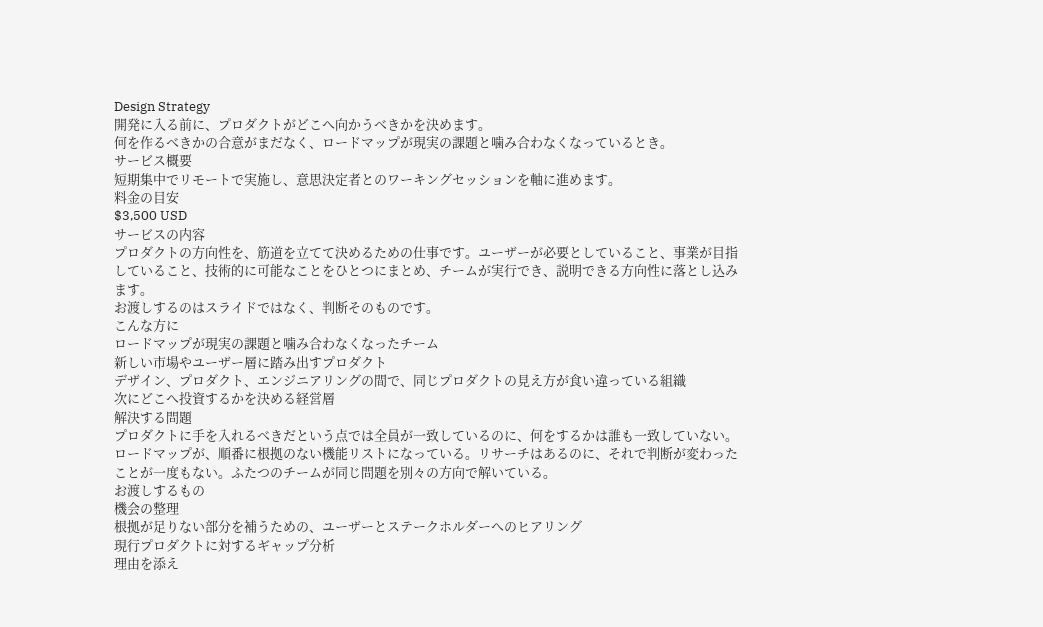Design Strategy
開発に入る前に、プロダクトがどこへ向かうべきかを決めます。
何を作るべきかの合意がまだなく、ロードマップが現実の課題と噛み合わなくなっているとき。
サービス概要
短期集中でリモートで実施し、意思決定者とのワーキングセッションを軸に進めます。
料金の目安
$3,500 USD
サービスの内容
プロダクトの方向性を、筋道を立てて決めるための仕事です。ユーザーが必要としていること、事業が目指していること、技術的に可能なことをひとつにまとめ、チームが実行でき、説明できる方向性に落とし込みます。
お渡しするのはスライドではなく、判断そのものです。
こんな方に
ロードマップが現実の課題と噛み合わなくなったチーム
新しい市場やユーザー層に踏み出すプロダクト
デザイン、プロダクト、エンジニアリングの間で、同じプロダクトの見え方が食い違っている組織
次にどこへ投資するかを決める経営層
解決する問題
プロダクトに手を入れるべきだという点では全員が一致しているのに、何をするかは誰も一致していない。ロードマップが、順番に根拠のない機能リストになっている。リサーチはあるのに、それで判断が変わったことが一度もない。ふたつのチームが同じ問題を別々の方向で解いている。
お渡しするもの
機会の整理
根拠が足りない部分を補うための、ユーザーとステークホルダーへのヒアリング
現行プロダクトに対するギャップ分析
理由を添え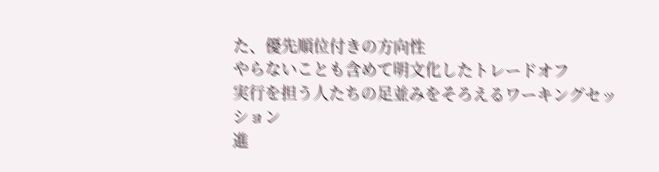た、優先順位付きの方向性
やらないことも含めて明文化したトレードオフ
実行を担う人たちの足並みをそろえるワーキングセッション
進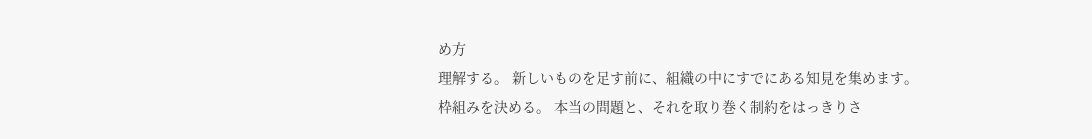め方
理解する。 新しいものを足す前に、組織の中にすでにある知見を集めます。
枠組みを決める。 本当の問題と、それを取り巻く制約をはっきりさ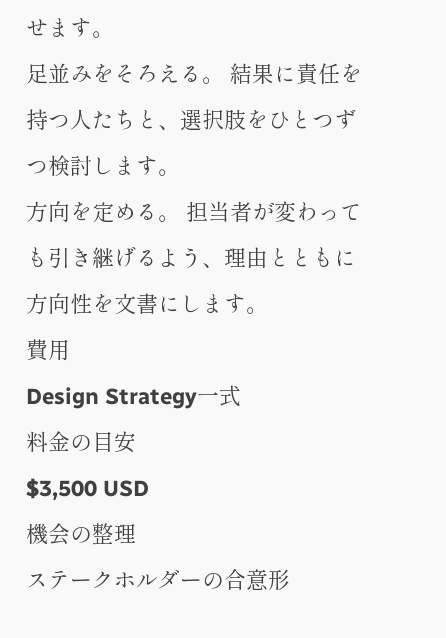せます。
足並みをそろえる。 結果に責任を持つ人たちと、選択肢をひとつずつ検討します。
方向を定める。 担当者が変わっても引き継げるよう、理由とともに方向性を文書にします。
費用
Design Strategy一式
料金の目安
$3,500 USD
機会の整理
ステークホルダーの合意形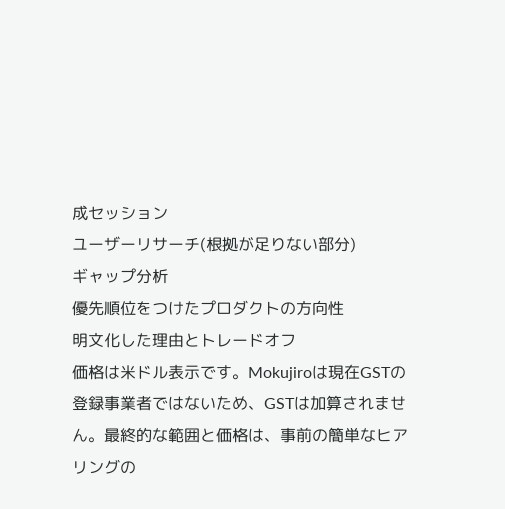成セッション
ユーザーリサーチ(根拠が足りない部分)
ギャップ分析
優先順位をつけたプロダクトの方向性
明文化した理由とトレードオフ
価格は米ドル表示です。Mokujiroは現在GSTの登録事業者ではないため、GSTは加算されません。最終的な範囲と価格は、事前の簡単なヒアリングの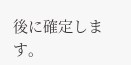後に確定します。